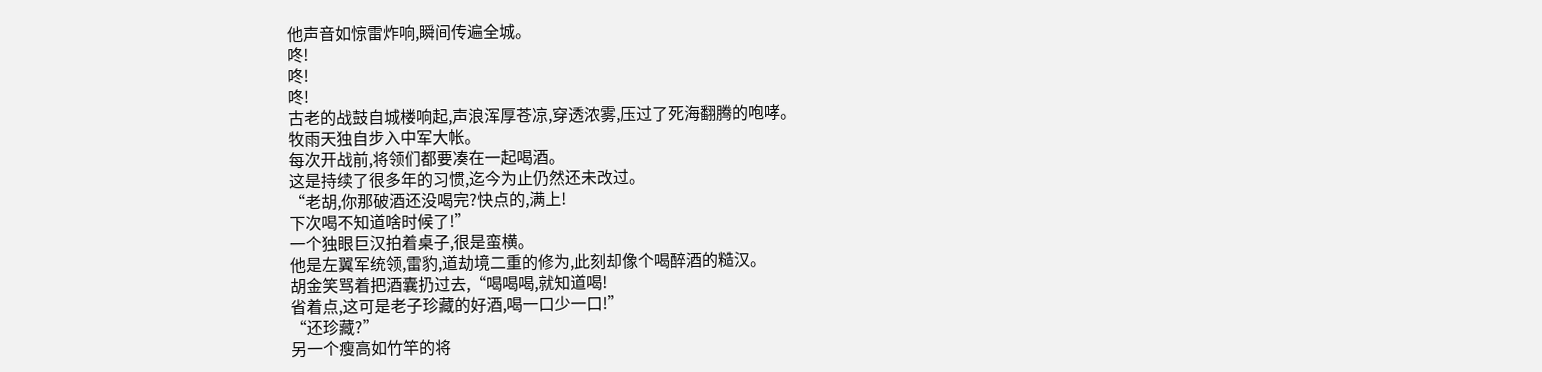他声音如惊雷炸响,瞬间传遍全城。
咚!
咚!
咚!
古老的战鼓自城楼响起,声浪浑厚苍凉,穿透浓雾,压过了死海翻腾的咆哮。
牧雨天独自步入中军大帐。
每次开战前,将领们都要凑在一起喝酒。
这是持续了很多年的习惯,迄今为止仍然还未改过。
“老胡,你那破酒还没喝完?快点的,满上!
下次喝不知道啥时候了!”
一个独眼巨汉拍着桌子,很是蛮横。
他是左翼军统领,雷豹,道劫境二重的修为,此刻却像个喝醉酒的糙汉。
胡金笑骂着把酒囊扔过去,“喝喝喝,就知道喝!
省着点,这可是老子珍藏的好酒,喝一口少一口!”
“还珍藏?”
另一个瘦高如竹竿的将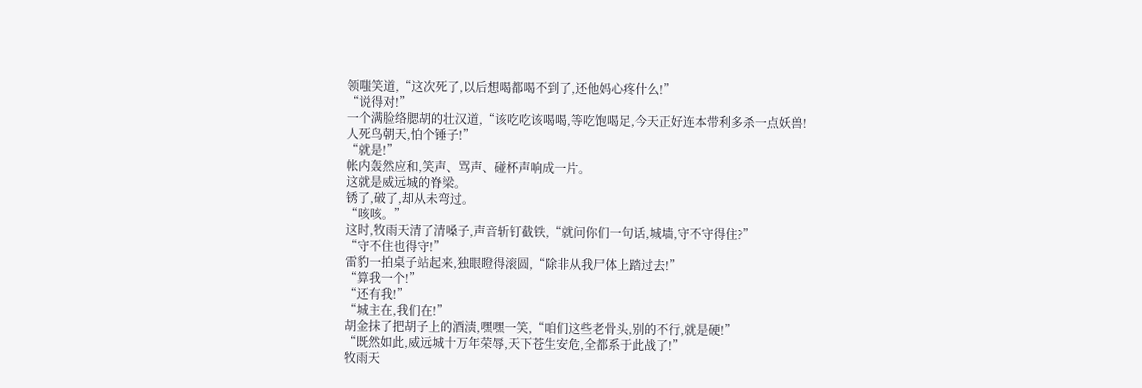领嗤笑道,“这次死了,以后想喝都喝不到了,还他妈心疼什么!”
“说得对!”
一个满脸络腮胡的壮汉道,“该吃吃该喝喝,等吃饱喝足,今天正好连本带利多杀一点妖兽!
人死鸟朝天,怕个锤子!”
“就是!”
帐内轰然应和,笑声、骂声、碰杯声响成一片。
这就是威远城的脊梁。
锈了,破了,却从未弯过。
“咳咳。”
这时,牧雨天清了清嗓子,声音斩钉截铁,“就问你们一句话,城墙,守不守得住?”
“守不住也得守!”
雷豹一拍桌子站起来,独眼瞪得滚圆,“除非从我尸体上踏过去!”
“算我一个!”
“还有我!”
“城主在,我们在!”
胡金抹了把胡子上的酒渍,嘿嘿一笑,“咱们这些老骨头,别的不行,就是硬!”
“既然如此,威远城十万年荣辱,天下苍生安危,全都系于此战了!”
牧雨天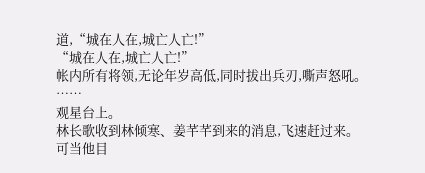道,“城在人在,城亡人亡!”
“城在人在,城亡人亡!”
帐内所有将领,无论年岁高低,同时拔出兵刃,嘶声怒吼。
……
观星台上。
林长歌收到林倾寒、姜芊芊到来的消息,飞速赶过来。
可当他目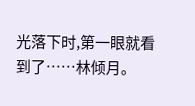光落下时,第一眼就看到了……林倾月。